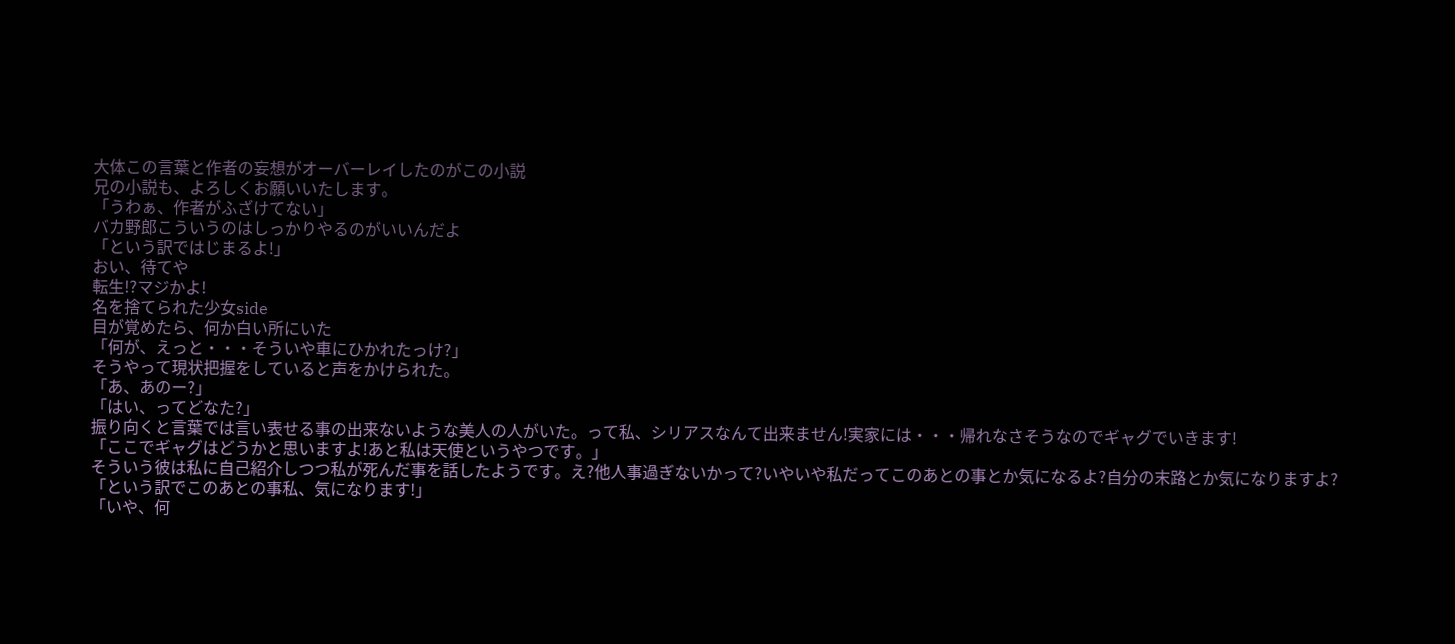大体この言葉と作者の妄想がオーバーレイしたのがこの小説
兄の小説も、よろしくお願いいたします。
「うわぁ、作者がふざけてない」
バカ野郎こういうのはしっかりやるのがいいんだよ
「という訳ではじまるよ!」
おい、待てや
転生!?マジかよ!
名を捨てられた少女side
目が覚めたら、何か白い所にいた
「何が、えっと・・・そういや車にひかれたっけ?」
そうやって現状把握をしていると声をかけられた。
「あ、あのー?」
「はい、ってどなた?」
振り向くと言葉では言い表せる事の出来ないような美人の人がいた。って私、シリアスなんて出来ません!実家には・・・帰れなさそうなのでギャグでいきます!
「ここでギャグはどうかと思いますよ!あと私は天使というやつです。」
そういう彼は私に自己紹介しつつ私が死んだ事を話したようです。え?他人事過ぎないかって?いやいや私だってこのあとの事とか気になるよ?自分の末路とか気になりますよ?
「という訳でこのあとの事私、気になります!」
「いや、何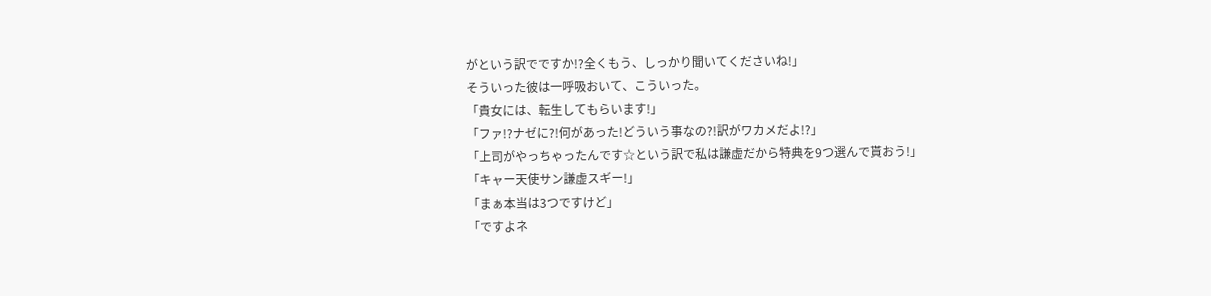がという訳でですか!?全くもう、しっかり聞いてくださいね!」
そういった彼は一呼吸おいて、こういった。
「貴女には、転生してもらいます!」
「ファ!?ナゼに?!何があった!どういう事なの?!訳がワカメだよ!?」
「上司がやっちゃったんです☆という訳で私は謙虚だから特典を9つ選んで貰おう!」
「キャー天使サン謙虚スギー!」
「まぁ本当は3つですけど」
「ですよネ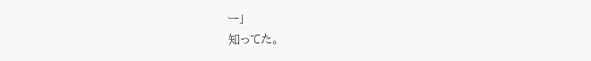ー」
知ってた。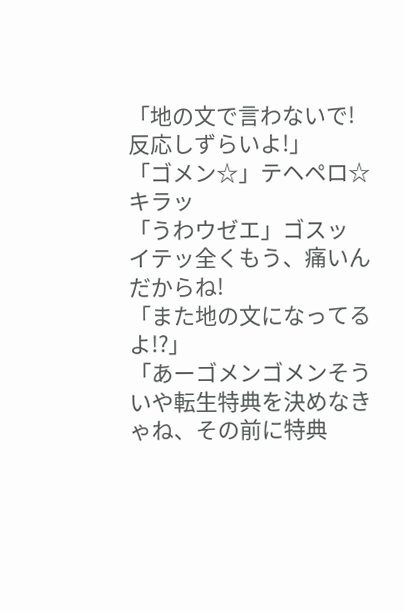「地の文で言わないで!反応しずらいよ!」
「ゴメン☆」テヘペロ☆キラッ
「うわウゼエ」ゴスッ
イテッ全くもう、痛いんだからね!
「また地の文になってるよ!?」
「あーゴメンゴメンそういや転生特典を決めなきゃね、その前に特典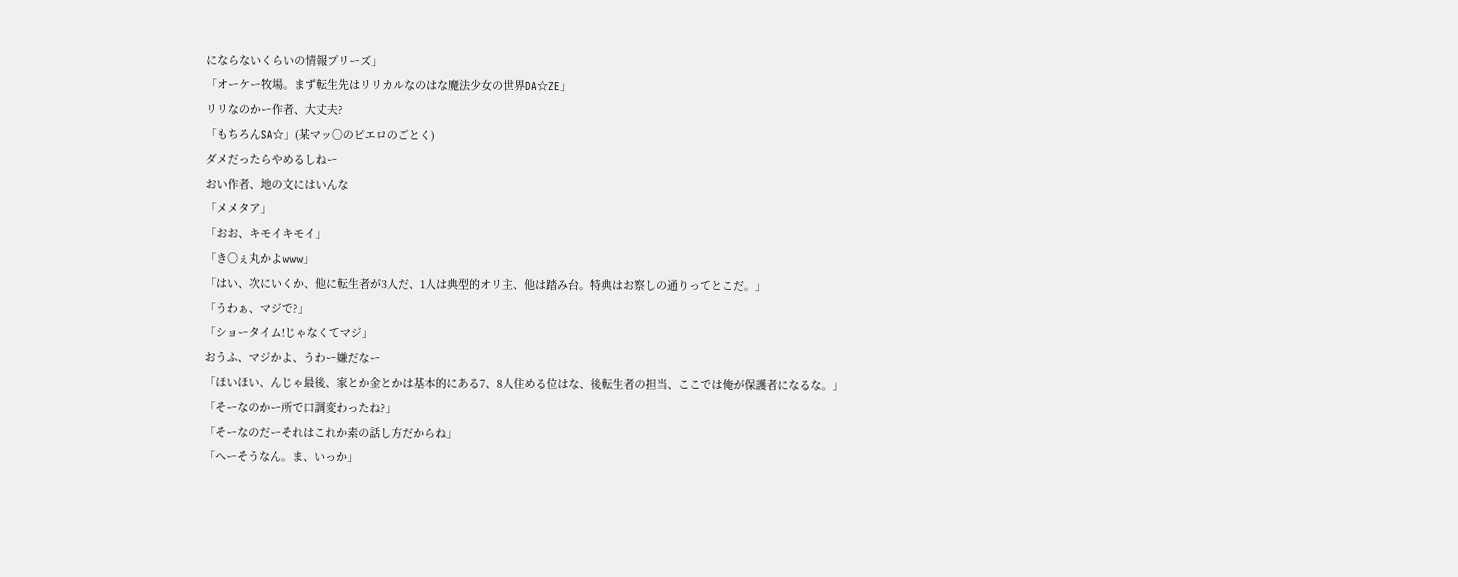にならないくらいの情報プリーズ」
「オーケー牧場。まず転生先はリリカルなのはな魔法少女の世界DA☆ZE」
リリなのかー作者、大丈夫?
「もちろんSA☆」(某マッ〇のピエロのごとく)
ダメだったらやめるしねー
おい作者、地の文にはいんな
「メメタア」
「おお、キモイキモイ」
「き〇ぇ丸かよwww」
「はい、次にいくか、他に転生者が3人だ、1人は典型的オリ主、他は踏み台。特典はお察しの通りってとこだ。」
「うわぁ、マジで?」
「ショータイム!じゃなくてマジ」
おうふ、マジかよ、うわー嫌だなー
「ほいほい、んじゃ最後、家とか金とかは基本的にある7、8人住める位はな、後転生者の担当、ここでは俺が保護者になるな。」
「そーなのかー所で口調変わったね?」
「そーなのだーそれはこれか素の話し方だからね」
「へーそうなん。ま、いっか」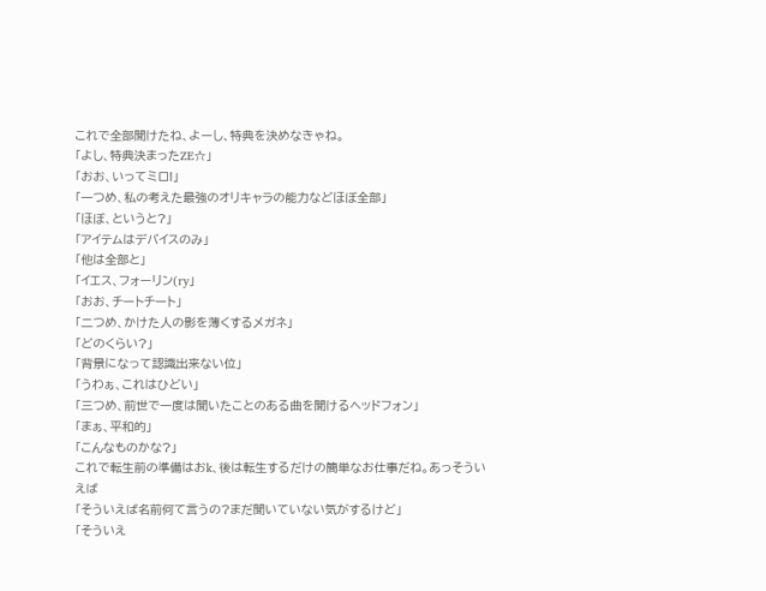これで全部聞けたね、よーし、特典を決めなきゃね。
「よし、特典決まったZE☆」
「おお、いってミロ!」
「一つめ、私の考えた最強のオリキャラの能力などほぼ全部」
「ほぼ、というと?」
「アイテムはデバイスのみ」
「他は全部と」
「イエス、フォーリン(ry」
「おお、チートチート」
「二つめ、かけた人の影を薄くするメガネ」
「どのくらい?」
「背景になって認識出来ない位」
「うわぁ、これはひどい」
「三つめ、前世で一度は聞いたことのある曲を聞けるヘッドフォン」
「まぁ、平和的」
「こんなものかな?」
これで転生前の準備はおk、後は転生するだけの簡単なお仕事だね。あっそういえば
「そういえば名前何て言うの?まだ聞いていない気がするけど」
「そういえ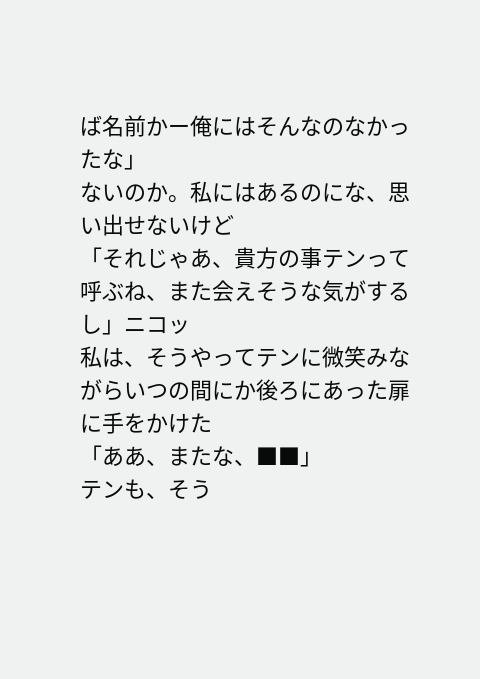ば名前かー俺にはそんなのなかったな」
ないのか。私にはあるのにな、思い出せないけど
「それじゃあ、貴方の事テンって呼ぶね、また会えそうな気がするし」ニコッ
私は、そうやってテンに微笑みながらいつの間にか後ろにあった扉に手をかけた
「ああ、またな、■■」
テンも、そう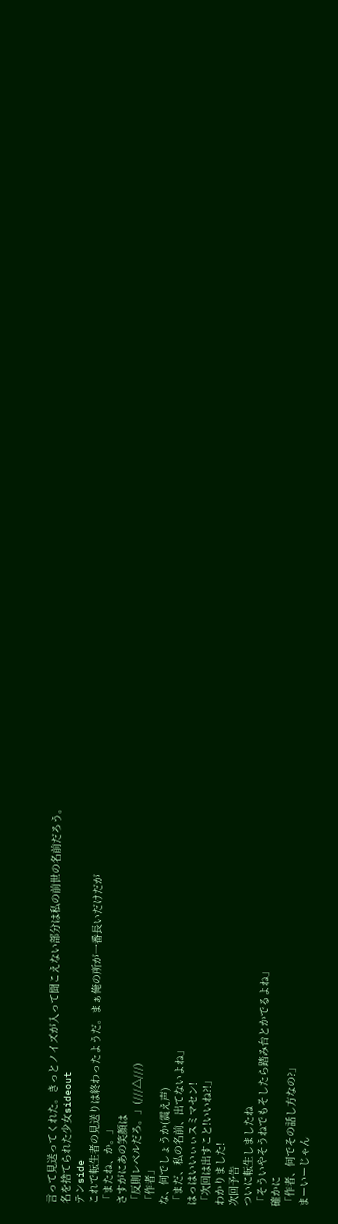言って見送ってくれた。きっとノイズが入って聞こえない部分は私の前世の名前だろう。
名を捨てられた少女sideout
テンside
これで転生者の見送りは終わったようだ。まぁ俺の所が一番長いだけだが
「またね、か。」
さすがにあの笑顔は
「反則レベルだろ。」(///△///)
「作者」
な、何でしょうか(震え声)
「まだ、私の名前、出てないよね」
はっはいいぃぃスミマセン!
「次回は出すこと!いいね?!」
わかりました!
次回予告
ついに転生しましたね
「そういやそうねでもそしたら踏み台とかでるよね」
確かに
「作者、何でその話し方なの?」
まーいーじゃん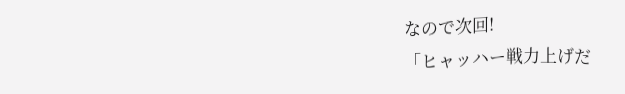なので次回!
「ヒャッハー戦力上げだ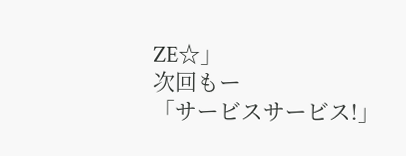ZE☆」
次回もー
「サービスサービス!」